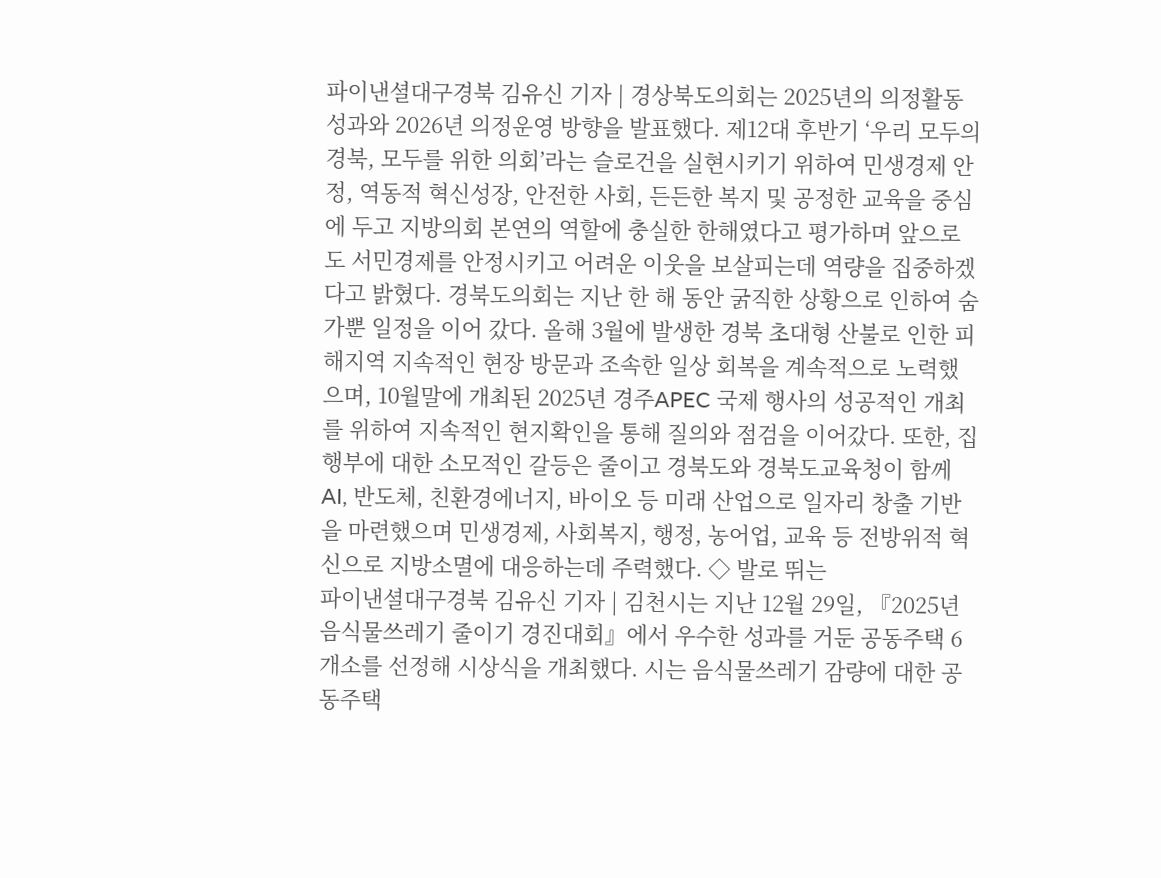파이낸셜대구경북 김유신 기자 | 경상북도의회는 2025년의 의정활동 성과와 2026년 의정운영 방향을 발표했다. 제12대 후반기 ‘우리 모두의 경북, 모두를 위한 의회’라는 슬로건을 실현시키기 위하여 민생경제 안정, 역동적 혁신성장, 안전한 사회, 든든한 복지 및 공정한 교육을 중심에 두고 지방의회 본연의 역할에 충실한 한해였다고 평가하며 앞으로도 서민경제를 안정시키고 어려운 이웃을 보살피는데 역량을 집중하겠다고 밝혔다. 경북도의회는 지난 한 해 동안 굵직한 상황으로 인하여 숨가뿐 일정을 이어 갔다. 올해 3월에 발생한 경북 초대형 산불로 인한 피해지역 지속적인 현장 방문과 조속한 일상 회복을 계속적으로 노력했으며, 10월말에 개최된 2025년 경주APEC 국제 행사의 성공적인 개최를 위하여 지속적인 현지확인을 통해 질의와 점검을 이어갔다. 또한, 집행부에 대한 소모적인 갈등은 줄이고 경북도와 경북도교육청이 함께 AI, 반도체, 친환경에너지, 바이오 등 미래 산업으로 일자리 창출 기반을 마련했으며 민생경제, 사회복지, 행정, 농어업, 교육 등 전방위적 혁신으로 지방소멸에 대응하는데 주력했다. ◇ 발로 뛰는
파이낸셜대구경북 김유신 기자 | 김천시는 지난 12월 29일, 『2025년 음식물쓰레기 줄이기 경진대회』에서 우수한 성과를 거둔 공동주택 6개소를 선정해 시상식을 개최했다. 시는 음식물쓰레기 감량에 대한 공동주택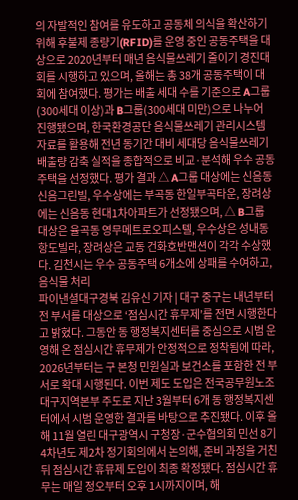의 자발적인 참여를 유도하고 공동체 의식을 확산하기 위해 후불제 종량기(RFID)를 운영 중인 공동주택을 대상으로 2020년부터 매년 음식물쓰레기 줄이기 경진대회를 시행하고 있으며, 올해는 총 38개 공동주택이 대회에 참여했다. 평가는 배출 세대 수를 기준으로 A그룹(300세대 이상)과 B그룹(300세대 미만)으로 나누어 진행됐으며, 한국환경공단 음식물쓰레기 관리시스템 자료를 활용해 전년 동기간 대비 세대당 음식물쓰레기 배출량 감축 실적을 종합적으로 비교·분석해 우수 공동주택을 선정했다. 평가 결과 △ A그룹 대상에는 신음동 신음그린빌, 우수상에는 부곡동 한일부곡타운, 장려상에는 신음동 현대1차아파트가 선정됐으며, △ B그룹 대상은 율곡동 영무메트로오피스텔, 우수상은 성내동 항도빌라, 장려상은 교동 건화호반맨션이 각각 수상했다. 김천시는 우수 공동주택 6개소에 상패를 수여하고, 음식물 처리
파이낸셜대구경북 김유신 기자 | 대구 중구는 내년부터 전 부서를 대상으로 ‘점심시간 휴무제’를 전면 시행한다고 밝혔다. 그동안 동 행정복지센터를 중심으로 시범 운영해 온 점심시간 휴무제가 안정적으로 정착됨에 따라, 2026년부터는 구 본청 민원실과 보건소를 포함한 전 부서로 확대 시행된다. 이번 제도 도입은 전국공무원노조 대구지역본부 주도로 지난 3월부터 6개 동 행정복지센터에서 시범 운영한 결과를 바탕으로 추진됐다. 이후 올해 11월 열린 대구광역시 구청장·군수협의회 민선 8기 4차년도 제2차 정기회의에서 논의해, 준비 과정을 거친 뒤 점심시간 휴뮤제 도입이 최종 확정됐다. 점심시간 휴무는 매일 정오부터 오후 1시까지이며, 해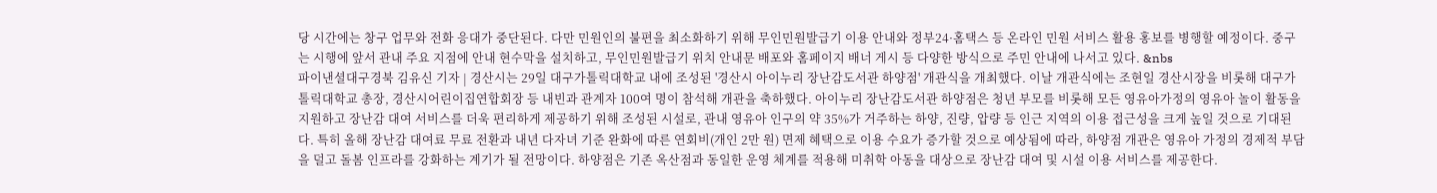당 시간에는 창구 업무와 전화 응대가 중단된다. 다만 민원인의 불편을 최소화하기 위해 무인민원발급기 이용 안내와 정부24·홈택스 등 온라인 민원 서비스 활용 홍보를 병행할 예정이다. 중구는 시행에 앞서 관내 주요 지점에 안내 현수막을 설치하고, 무인민원발급기 위치 안내문 배포와 홈페이지 배너 게시 등 다양한 방식으로 주민 안내에 나서고 있다. &nbs
파이낸셜대구경북 김유신 기자 | 경산시는 29일 대구가톨릭대학교 내에 조성된 '경산시 아이누리 장난감도서관 하양점' 개관식을 개최했다. 이날 개관식에는 조현일 경산시장을 비롯해 대구가톨릭대학교 총장, 경산시어린이집연합회장 등 내빈과 관계자 100여 명이 참석해 개관을 축하했다. 아이누리 장난감도서관 하양점은 청년 부모를 비롯해 모든 영유아가정의 영유아 놀이 활동을 지원하고 장난감 대여 서비스를 더욱 편리하게 제공하기 위해 조성된 시설로, 관내 영유아 인구의 약 35%가 거주하는 하양, 진량, 압량 등 인근 지역의 이용 접근성을 크게 높일 것으로 기대된다. 특히 올해 장난감 대여료 무료 전환과 내년 다자녀 기준 완화에 따른 연회비(개인 2만 원) 면제 혜택으로 이용 수요가 증가할 것으로 예상됨에 따라, 하양점 개관은 영유아 가정의 경제적 부담을 덜고 돌봄 인프라를 강화하는 계기가 될 전망이다. 하양점은 기존 옥산점과 동일한 운영 체계를 적용해 미취학 아동을 대상으로 장난감 대여 및 시설 이용 서비스를 제공한다.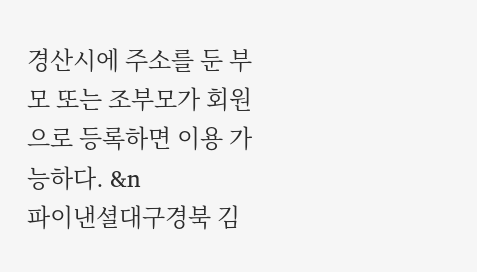경산시에 주소를 둔 부모 또는 조부모가 회원으로 등록하면 이용 가능하다. &n
파이낸셜대구경북 김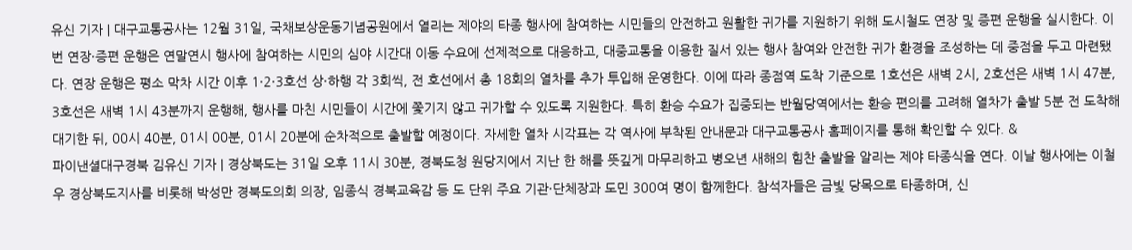유신 기자 | 대구교통공사는 12월 31일, 국채보상운동기념공원에서 열리는 제야의 타종 행사에 참여하는 시민들의 안전하고 원활한 귀가를 지원하기 위해 도시철도 연장 및 증편 운행을 실시한다. 이번 연장·증편 운행은 연말연시 행사에 참여하는 시민의 심야 시간대 이동 수요에 선제적으로 대응하고, 대중교통을 이용한 질서 있는 행사 참여와 안전한 귀가 환경을 조성하는 데 중점을 두고 마련됐다. 연장 운행은 평소 막차 시간 이후 1·2·3호선 상·하행 각 3회씩, 전 호선에서 총 18회의 열차를 추가 투입해 운영한다. 이에 따라 종점역 도착 기준으로 1호선은 새벽 2시, 2호선은 새벽 1시 47분, 3호선은 새벽 1시 43분까지 운행해, 행사를 마친 시민들이 시간에 쫓기지 않고 귀가할 수 있도록 지원한다. 특히 환승 수요가 집중되는 반월당역에서는 환승 편의를 고려해 열차가 출발 5분 전 도착해 대기한 뒤, 00시 40분, 01시 00분, 01시 20분에 순차적으로 출발할 예정이다. 자세한 열차 시각표는 각 역사에 부착된 안내문과 대구교통공사 홈페이지를 통해 확인할 수 있다. &
파이낸셜대구경북 김유신 기자 | 경상북도는 31일 오후 11시 30분, 경북도청 원당지에서 지난 한 해를 뜻깊게 마무리하고 병오년 새해의 힘찬 출발을 알리는 제야 타종식을 연다. 이날 행사에는 이철우 경상북도지사를 비롯해 박성만 경북도의회 의장, 임종식 경북교육감 등 도 단위 주요 기관·단체장과 도민 300여 명이 함께한다. 참석자들은 금빛 당목으로 타종하며, 신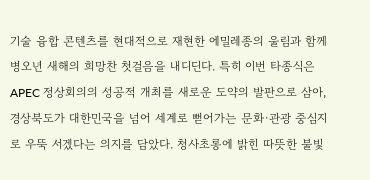기술 융합 콘텐츠를 현대적으로 재현한 에밀레종의 울림과 함께 병오년 새해의 희망찬 첫걸음을 내디딘다. 특히 이번 타종식은 APEC 정상회의의 성공적 개최를 새로운 도약의 발판으로 삼아, 경상북도가 대한민국을 넘어 세계로 뻗어가는 문화·관광 중심지로 우뚝 서겠다는 의지를 담았다. 청사초롱에 밝힌 따뜻한 불빛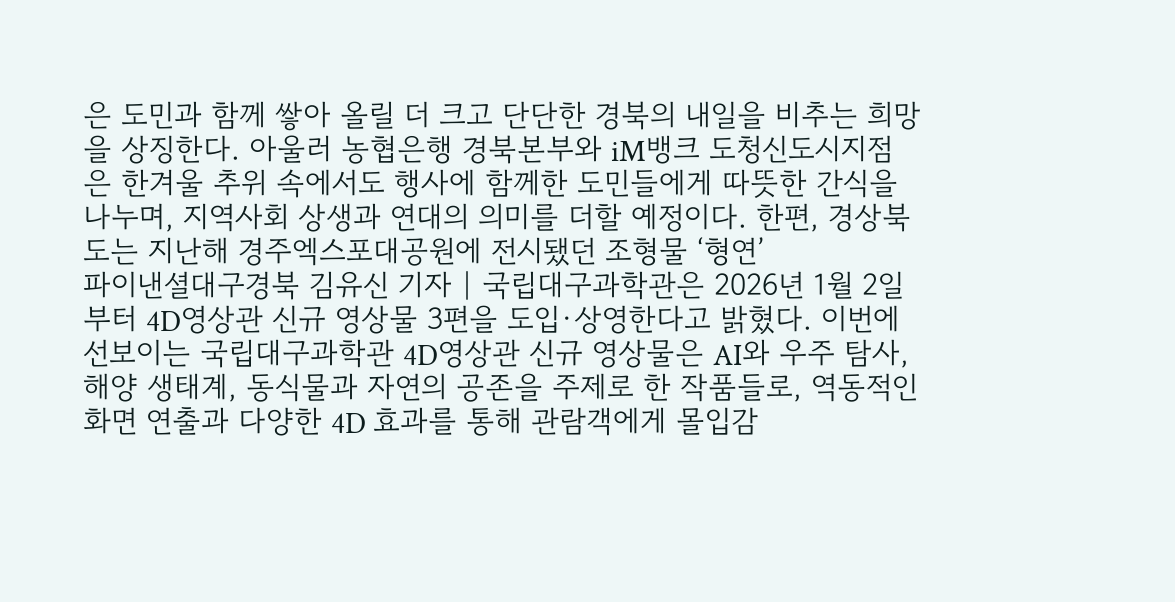은 도민과 함께 쌓아 올릴 더 크고 단단한 경북의 내일을 비추는 희망을 상징한다. 아울러 농협은행 경북본부와 iM뱅크 도청신도시지점은 한겨울 추위 속에서도 행사에 함께한 도민들에게 따뜻한 간식을 나누며, 지역사회 상생과 연대의 의미를 더할 예정이다. 한편, 경상북도는 지난해 경주엑스포대공원에 전시됐던 조형물 ‘형연’
파이낸셜대구경북 김유신 기자 | 국립대구과학관은 2026년 1월 2일부터 4D영상관 신규 영상물 3편을 도입·상영한다고 밝혔다. 이번에 선보이는 국립대구과학관 4D영상관 신규 영상물은 AI와 우주 탐사, 해양 생태계, 동식물과 자연의 공존을 주제로 한 작품들로, 역동적인 화면 연출과 다양한 4D 효과를 통해 관람객에게 몰입감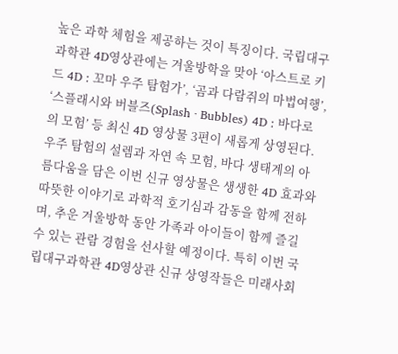높은 과학 체험을 제공하는 것이 특징이다. 국립대구과학관 4D영상관에는 겨울방학을 맞아 ‘아스트로 키드 4D : 꼬마 우주 탐험가’, ‘곰과 다람쥐의 마법여행’, ‘스플래시와 버블즈(Splash · Bubbles) 4D : 바다로의 모험’ 등 최신 4D 영상물 3편이 새롭게 상영된다. 우주 탐험의 설렘과 자연 속 모험, 바다 생태계의 아름다움을 담은 이번 신규 영상물은 생생한 4D 효과와 따뜻한 이야기로 과학적 호기심과 감동을 함께 전하며, 추운 겨울방학 동안 가족과 아이들이 함께 즐길 수 있는 관람 경험을 선사할 예정이다. 특히 이번 국립대구과학관 4D영상관 신규 상영작들은 미래사회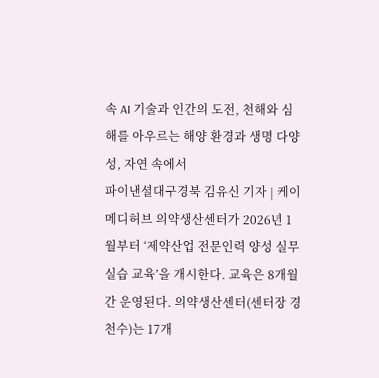속 AI 기술과 인간의 도전, 천해와 심해를 아우르는 해양 환경과 생명 다양성, 자연 속에서
파이낸셜대구경북 김유신 기자 | 케이메디허브 의약생산센터가 2026년 1월부터 ‘제약산업 전문인력 양성 실무실습 교육’을 개시한다. 교육은 8개월간 운영된다. 의약생산센터(센터장 경천수)는 17개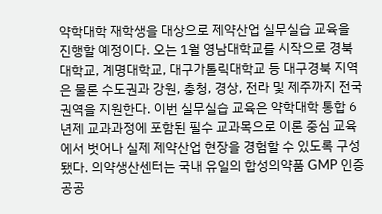약학대학 재학생을 대상으로 제약산업 실무실습 교육을 진행할 예정이다. 오는 1월 영남대학교를 시작으로 경북대학교, 계명대학교, 대구가톨릭대학교 등 대구경북 지역은 물론 수도권과 강원, 충청, 경상, 전라 및 제주까지 전국 권역을 지원한다. 이번 실무실습 교육은 약학대학 통합 6년제 교과과정에 포함된 필수 교과목으로 이론 중심 교육에서 벗어나 실제 제약산업 현장을 경험할 수 있도록 구성됐다. 의약생산센터는 국내 유일의 합성의약품 GMP 인증 공공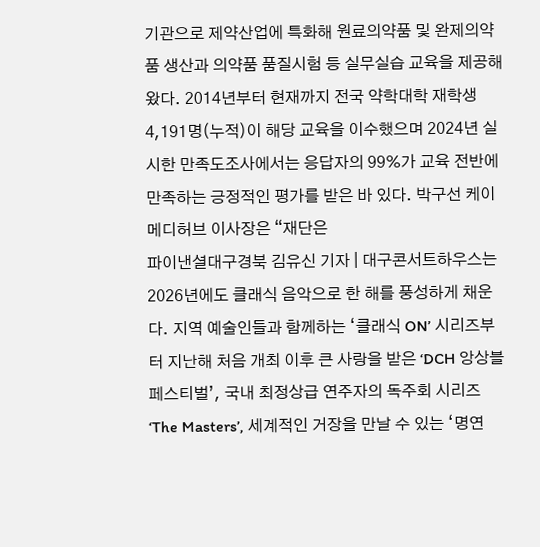기관으로 제약산업에 특화해 원료의약품 및 완제의약품 생산과 의약품 품질시험 등 실무실습 교육을 제공해 왔다. 2014년부터 현재까지 전국 약학대학 재학생 4,191명(누적)이 해당 교육을 이수했으며 2024년 실시한 만족도조사에서는 응답자의 99%가 교육 전반에 만족하는 긍정적인 평가를 받은 바 있다. 박구선 케이메디허브 이사장은 “재단은
파이낸셜대구경북 김유신 기자 | 대구콘서트하우스는 2026년에도 클래식 음악으로 한 해를 풍성하게 채운다. 지역 예술인들과 함께하는 ‘클래식 ON’ 시리즈부터 지난해 처음 개최 이후 큰 사랑을 받은 ‘DCH 앙상블 페스티벌’, 국내 최정상급 연주자의 독주회 시리즈 ‘The Masters’, 세계적인 거장을 만날 수 있는 ‘명연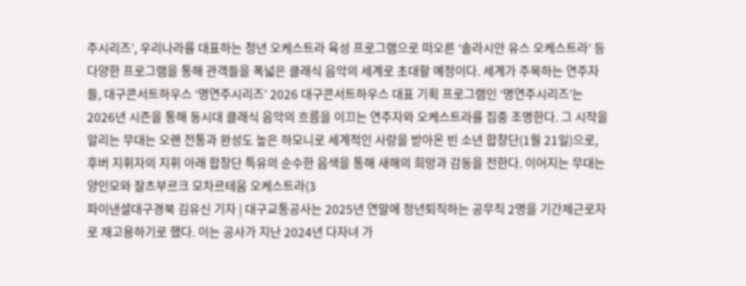주시리즈’, 우리나라를 대표하는 청년 오케스트라 육성 프로그램으로 떠오른 ‘솔라시안 유스 오케스트라’ 등 다양한 프로그램을 통해 관객들을 폭넓은 클래식 음악의 세계로 초대할 예정이다. 세계가 주목하는 연주자들, 대구콘서트하우스 ‘명연주시리즈’ 2026 대구콘서트하우스 대표 기획 프로그램인 ‘명연주시리즈’는 2026년 시즌을 통해 동시대 클래식 음악의 흐름을 이끄는 연주자와 오케스트라를 집중 조명한다. 그 시작을 알리는 무대는 오랜 전통과 완성도 높은 하모니로 세계적인 사랑을 받아온 빈 소년 합창단(1월 21일)으로, 후버 지휘자의 지휘 아래 합창단 특유의 순수한 음색을 통해 새해의 희망과 감동을 전한다. 이어지는 무대는 양인모와 잘츠부르크 모차르테움 오케스트라(3
파이낸셜대구경북 김유신 기자 | 대구교통공사는 2025년 연말에 정년퇴직하는 공무직 2명을 기간제근로자로 재고용하기로 했다. 이는 공사가 지난 2024년 다자녀 가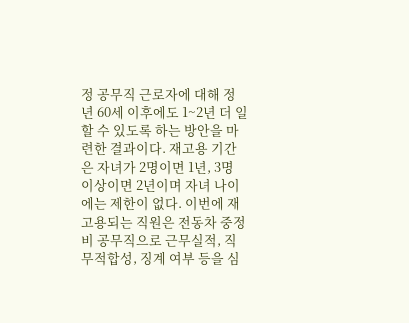정 공무직 근로자에 대해 정년 60세 이후에도 1~2년 더 일할 수 있도록 하는 방안을 마련한 결과이다. 재고용 기간은 자녀가 2명이면 1년, 3명 이상이면 2년이며 자녀 나이에는 제한이 없다. 이번에 재고용되는 직원은 전동차 중정비 공무직으로 근무실적, 직무적합성, 징계 여부 등을 심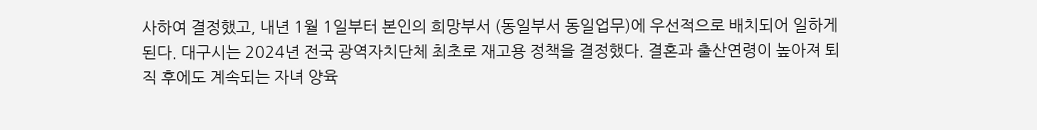사하여 결정했고, 내년 1월 1일부터 본인의 희망부서 (동일부서 동일업무)에 우선적으로 배치되어 일하게 된다. 대구시는 2024년 전국 광역자치단체 최초로 재고용 정책을 결정했다. 결혼과 출산연령이 높아져 퇴직 후에도 계속되는 자녀 양육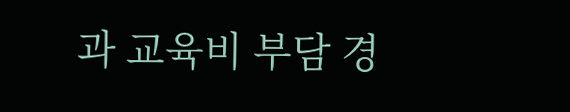과 교육비 부담 경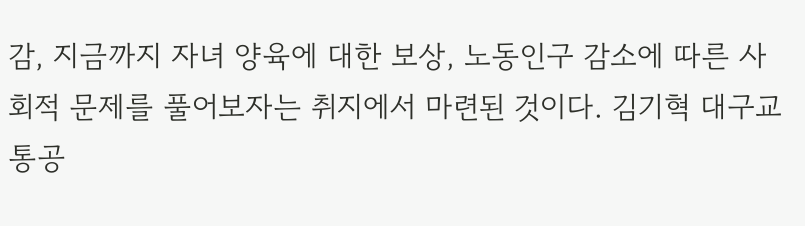감, 지금까지 자녀 양육에 대한 보상, 노동인구 감소에 따른 사회적 문제를 풀어보자는 취지에서 마련된 것이다. 김기혁 대구교통공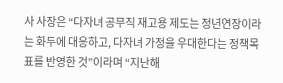사 사장은 “다자녀 공무직 재고용 제도는 정년연장이라는 화두에 대응하고, 다자녀 가정을 우대한다는 정책목표를 반영한 것”이라며 “지난해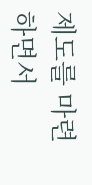제도를 마련하면서